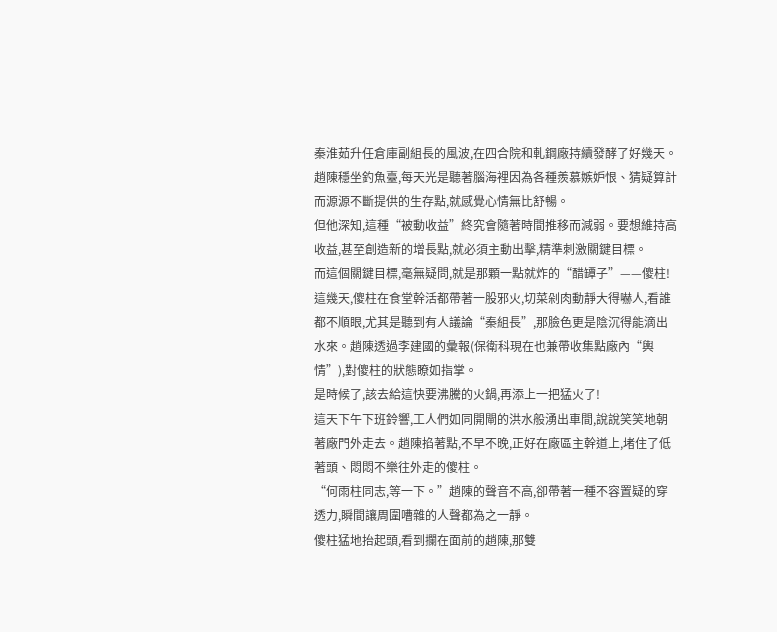秦淮茹升任倉庫副組長的風波,在四合院和軋鋼廠持續發酵了好幾天。趙陳穩坐釣魚臺,每天光是聽著腦海裡因為各種羨慕嫉妒恨、猜疑算計而源源不斷提供的生存點,就感覺心情無比舒暢。
但他深知,這種“被動收益”終究會隨著時間推移而減弱。要想維持高收益,甚至創造新的增長點,就必須主動出擊,精準刺激關鍵目標。
而這個關鍵目標,毫無疑問,就是那顆一點就炸的“醋罈子”——傻柱!
這幾天,傻柱在食堂幹活都帶著一股邪火,切菜剁肉動靜大得嚇人,看誰都不順眼,尤其是聽到有人議論“秦組長”,那臉色更是陰沉得能滴出水來。趙陳透過李建國的彙報(保衛科現在也兼帶收集點廠內“輿情”),對傻柱的狀態瞭如指掌。
是時候了,該去給這快要沸騰的火鍋,再添上一把猛火了!
這天下午下班鈴響,工人們如同開閘的洪水般湧出車間,說說笑笑地朝著廠門外走去。趙陳掐著點,不早不晚,正好在廠區主幹道上,堵住了低著頭、悶悶不樂往外走的傻柱。
“何雨柱同志,等一下。”趙陳的聲音不高,卻帶著一種不容置疑的穿透力,瞬間讓周圍嘈雜的人聲都為之一靜。
傻柱猛地抬起頭,看到攔在面前的趙陳,那雙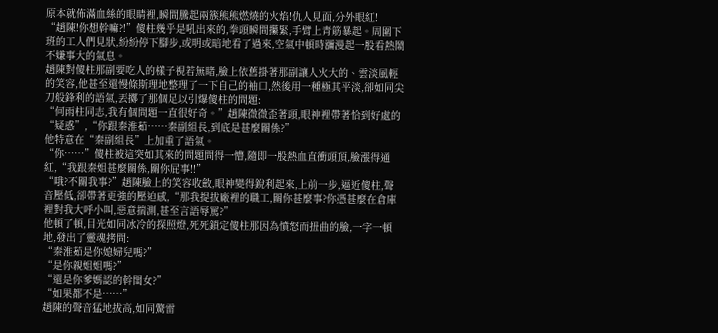原本就佈滿血絲的眼睛裡,瞬間騰起兩簇熊熊燃燒的火焰!仇人見面,分外眼紅!
“趙陳!你想幹嘛?!”傻柱幾乎是吼出來的,拳頭瞬間攥緊,手臂上青筋暴起。周圍下班的工人們見狀,紛紛停下腳步,或明或暗地看了過來,空氣中頓時瀰漫起一股看熱鬧不嫌事大的氣息。
趙陳對傻柱那副要吃人的樣子視若無睹,臉上依舊掛著那副讓人火大的、雲淡風輕的笑容,他甚至還慢條斯理地整理了一下自己的袖口,然後用一種極其平淡,卻如同尖刀般鋒利的語氣,丟擲了那個足以引爆傻柱的問題:
“何雨柱同志,我有個問題一直很好奇。”趙陳微微歪著頭,眼神裡帶著恰到好處的“疑惑”,“你跟秦淮茹……秦副組長,到底是甚麼關係?”
他特意在“秦副組長”上加重了語氣。
“你……”傻柱被這突如其來的問題問得一懵,隨即一股熱血直衝頭頂,臉漲得通紅,“我跟秦姐甚麼關係,關你屁事!!”
“哦?不關我事?”趙陳臉上的笑容收斂,眼神變得銳利起來,上前一步,逼近傻柱,聲音壓低,卻帶著更強的壓迫感,“那我提拔廠裡的職工,關你甚麼事?你憑甚麼在倉庫裡對我大呼小叫,惡意揣測,甚至言語辱罵?”
他頓了頓,目光如同冰冷的探照燈,死死鎖定傻柱那因為憤怒而扭曲的臉,一字一頓地,發出了靈魂拷問:
“秦淮茹是你媳婦兒嗎?”
“是你親姐姐嗎?”
“還是你爹媽認的幹閨女?”
“如果都不是……”
趙陳的聲音猛地拔高,如同驚雷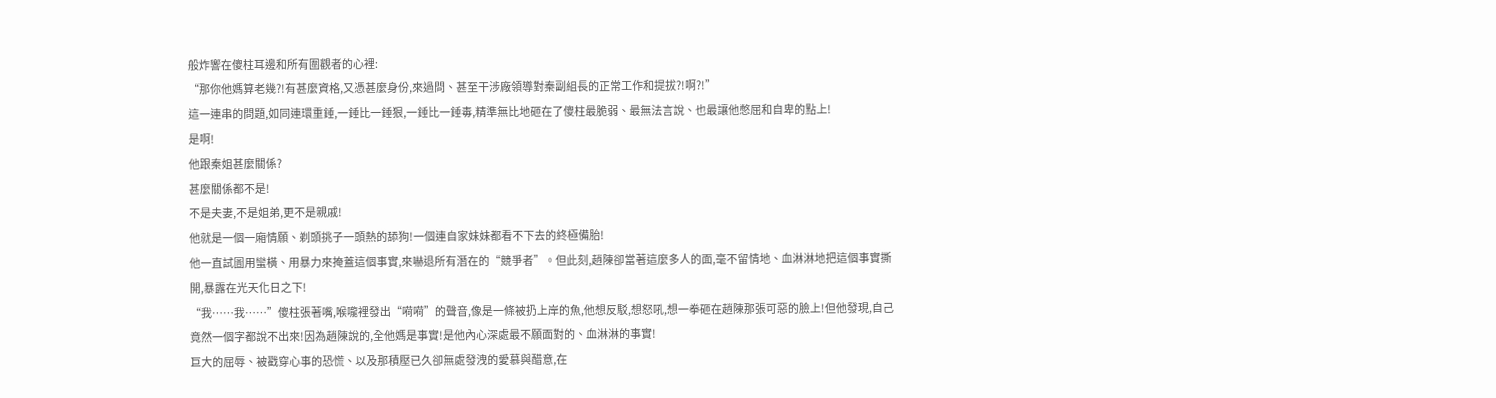般炸響在傻柱耳邊和所有圍觀者的心裡:
“那你他媽算老幾?!有甚麼資格,又憑甚麼身份,來過問、甚至干涉廠領導對秦副組長的正常工作和提拔?!啊?!”
這一連串的問題,如同連環重錘,一錘比一錘狠,一錘比一錘毒,精準無比地砸在了傻柱最脆弱、最無法言說、也最讓他憋屈和自卑的點上!
是啊!
他跟秦姐甚麼關係?
甚麼關係都不是!
不是夫妻,不是姐弟,更不是親戚!
他就是一個一廂情願、剃頭挑子一頭熱的舔狗!一個連自家妹妹都看不下去的終極備胎!
他一直試圖用蠻橫、用暴力來掩蓋這個事實,來嚇退所有潛在的“競爭者”。但此刻,趙陳卻當著這麼多人的面,毫不留情地、血淋淋地把這個事實撕開,暴露在光天化日之下!
“我……我……”傻柱張著嘴,喉嚨裡發出“嗬嗬”的聲音,像是一條被扔上岸的魚,他想反駁,想怒吼,想一拳砸在趙陳那張可惡的臉上!但他發現,自己竟然一個字都說不出來!因為趙陳說的,全他媽是事實!是他內心深處最不願面對的、血淋淋的事實!
巨大的屈辱、被戳穿心事的恐慌、以及那積壓已久卻無處發洩的愛慕與醋意,在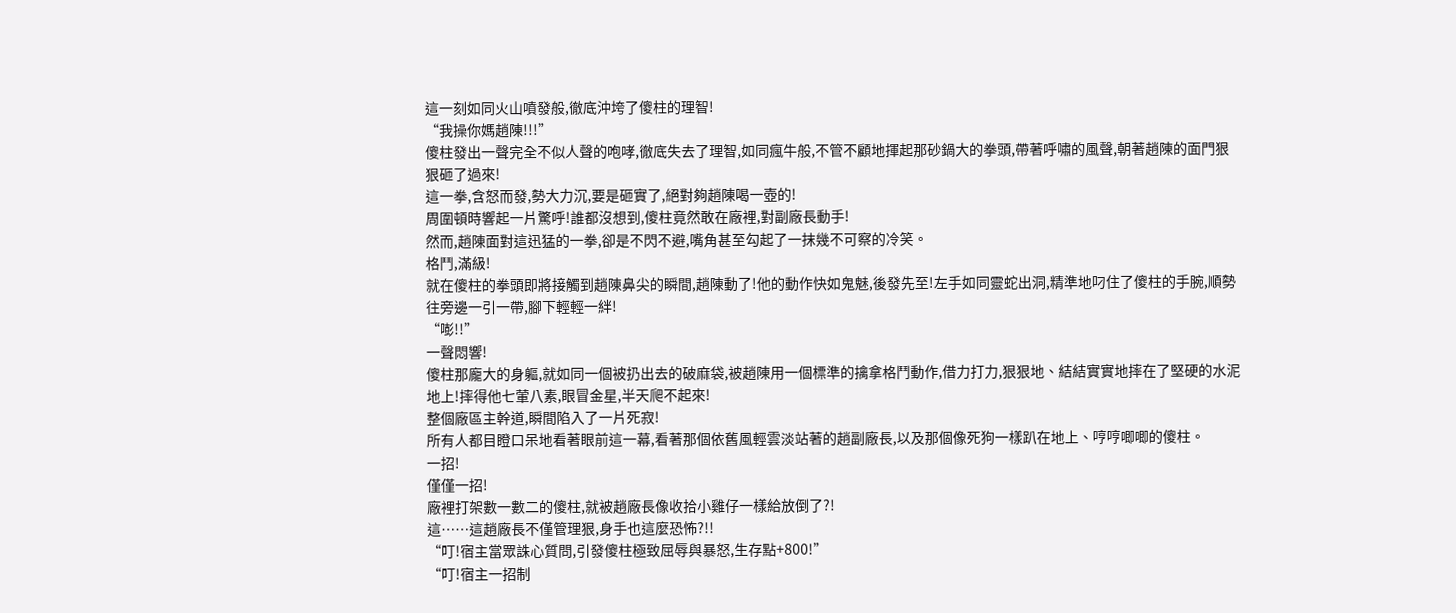這一刻如同火山噴發般,徹底沖垮了傻柱的理智!
“我操你媽趙陳!!!”
傻柱發出一聲完全不似人聲的咆哮,徹底失去了理智,如同瘋牛般,不管不顧地揮起那砂鍋大的拳頭,帶著呼嘯的風聲,朝著趙陳的面門狠狠砸了過來!
這一拳,含怒而發,勢大力沉,要是砸實了,絕對夠趙陳喝一壺的!
周圍頓時響起一片驚呼!誰都沒想到,傻柱竟然敢在廠裡,對副廠長動手!
然而,趙陳面對這迅猛的一拳,卻是不閃不避,嘴角甚至勾起了一抹幾不可察的冷笑。
格鬥,滿級!
就在傻柱的拳頭即將接觸到趙陳鼻尖的瞬間,趙陳動了!他的動作快如鬼魅,後發先至!左手如同靈蛇出洞,精準地叼住了傻柱的手腕,順勢往旁邊一引一帶,腳下輕輕一絆!
“嘭!!”
一聲悶響!
傻柱那龐大的身軀,就如同一個被扔出去的破麻袋,被趙陳用一個標準的擒拿格鬥動作,借力打力,狠狠地、結結實實地摔在了堅硬的水泥地上!摔得他七葷八素,眼冒金星,半天爬不起來!
整個廠區主幹道,瞬間陷入了一片死寂!
所有人都目瞪口呆地看著眼前這一幕,看著那個依舊風輕雲淡站著的趙副廠長,以及那個像死狗一樣趴在地上、哼哼唧唧的傻柱。
一招!
僅僅一招!
廠裡打架數一數二的傻柱,就被趙廠長像收拾小雞仔一樣給放倒了?!
這……這趙廠長不僅管理狠,身手也這麼恐怖?!!
“叮!宿主當眾誅心質問,引發傻柱極致屈辱與暴怒,生存點+800!”
“叮!宿主一招制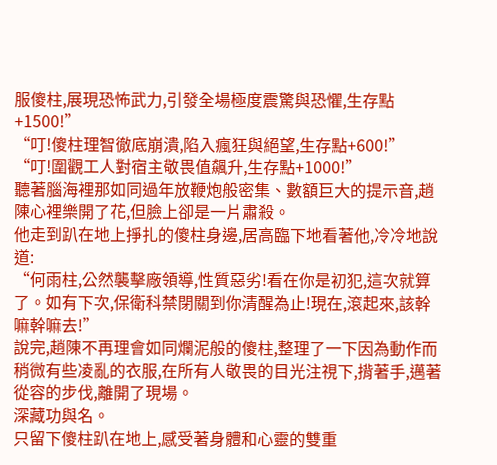服傻柱,展現恐怖武力,引發全場極度震驚與恐懼,生存點+1500!”
“叮!傻柱理智徹底崩潰,陷入瘋狂與絕望,生存點+600!”
“叮!圍觀工人對宿主敬畏值飆升,生存點+1000!”
聽著腦海裡那如同過年放鞭炮般密集、數額巨大的提示音,趙陳心裡樂開了花,但臉上卻是一片肅殺。
他走到趴在地上掙扎的傻柱身邊,居高臨下地看著他,冷冷地說道:
“何雨柱,公然襲擊廠領導,性質惡劣!看在你是初犯,這次就算了。如有下次,保衛科禁閉關到你清醒為止!現在,滾起來,該幹嘛幹嘛去!”
說完,趙陳不再理會如同爛泥般的傻柱,整理了一下因為動作而稍微有些凌亂的衣服,在所有人敬畏的目光注視下,揹著手,邁著從容的步伐,離開了現場。
深藏功與名。
只留下傻柱趴在地上,感受著身體和心靈的雙重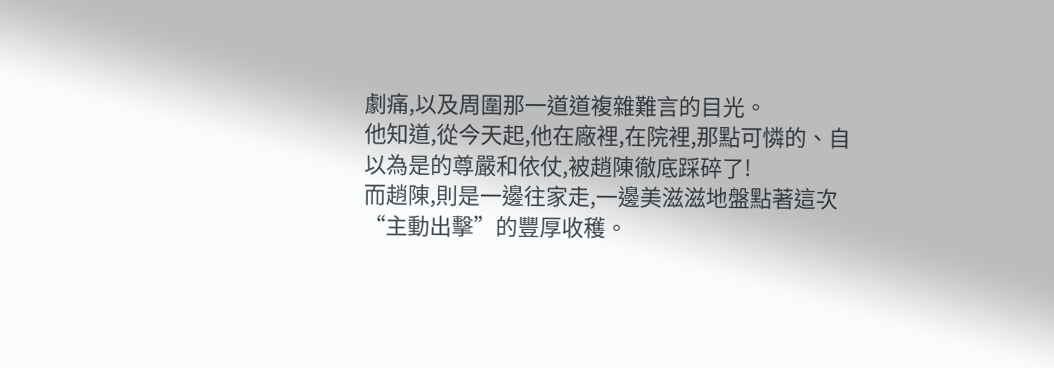劇痛,以及周圍那一道道複雜難言的目光。
他知道,從今天起,他在廠裡,在院裡,那點可憐的、自以為是的尊嚴和依仗,被趙陳徹底踩碎了!
而趙陳,則是一邊往家走,一邊美滋滋地盤點著這次“主動出擊”的豐厚收穫。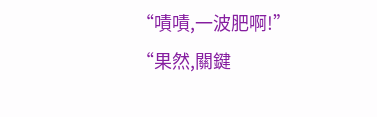“嘖嘖,一波肥啊!”
“果然,關鍵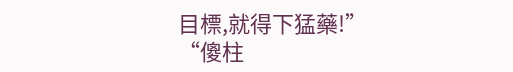目標,就得下猛藥!”
“傻柱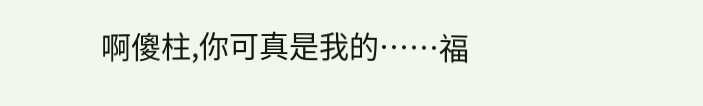啊傻柱,你可真是我的……福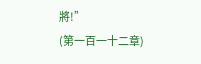將!”
(第一百一十二章)